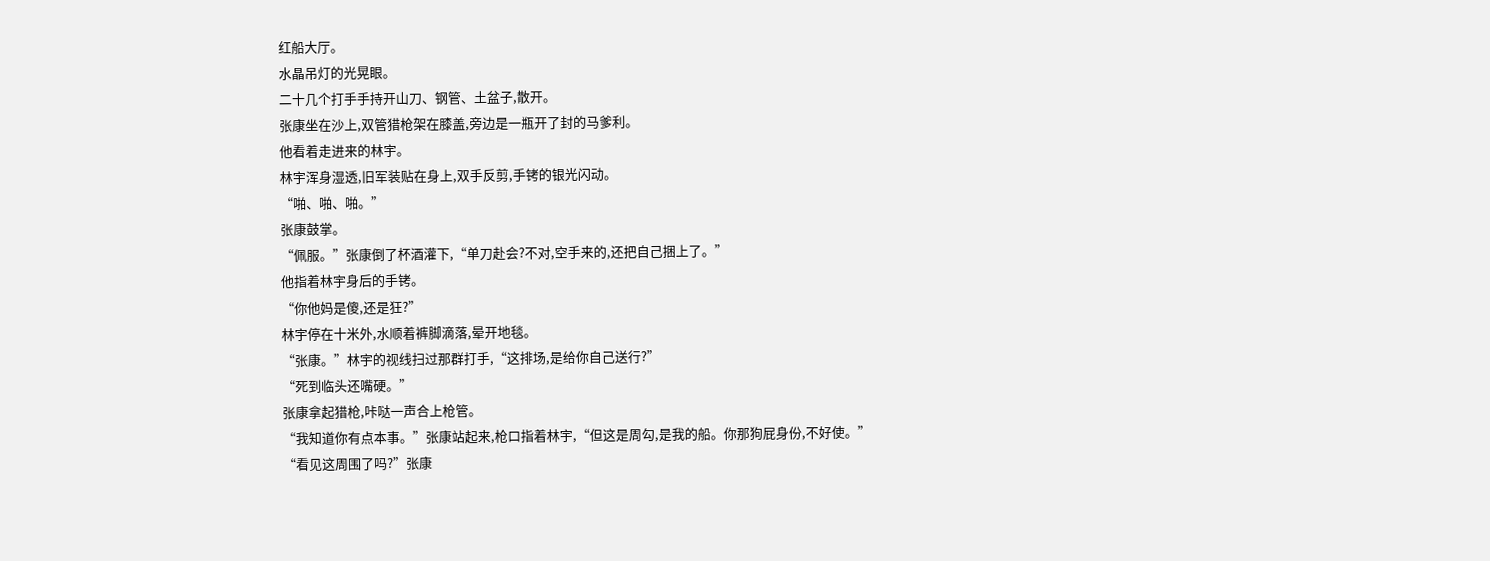红船大厅。
水晶吊灯的光晃眼。
二十几个打手手持开山刀、钢管、土盆子,散开。
张康坐在沙上,双管猎枪架在膝盖,旁边是一瓶开了封的马爹利。
他看着走进来的林宇。
林宇浑身湿透,旧军装贴在身上,双手反剪,手铐的银光闪动。
“啪、啪、啪。”
张康鼓掌。
“佩服。”张康倒了杯酒灌下,“单刀赴会?不对,空手来的,还把自己捆上了。”
他指着林宇身后的手铐。
“你他妈是傻,还是狂?”
林宇停在十米外,水顺着裤脚滴落,晕开地毯。
“张康。”林宇的视线扫过那群打手,“这排场,是给你自己送行?”
“死到临头还嘴硬。”
张康拿起猎枪,咔哒一声合上枪管。
“我知道你有点本事。”张康站起来,枪口指着林宇,“但这是周勾,是我的船。你那狗屁身份,不好使。”
“看见这周围了吗?”张康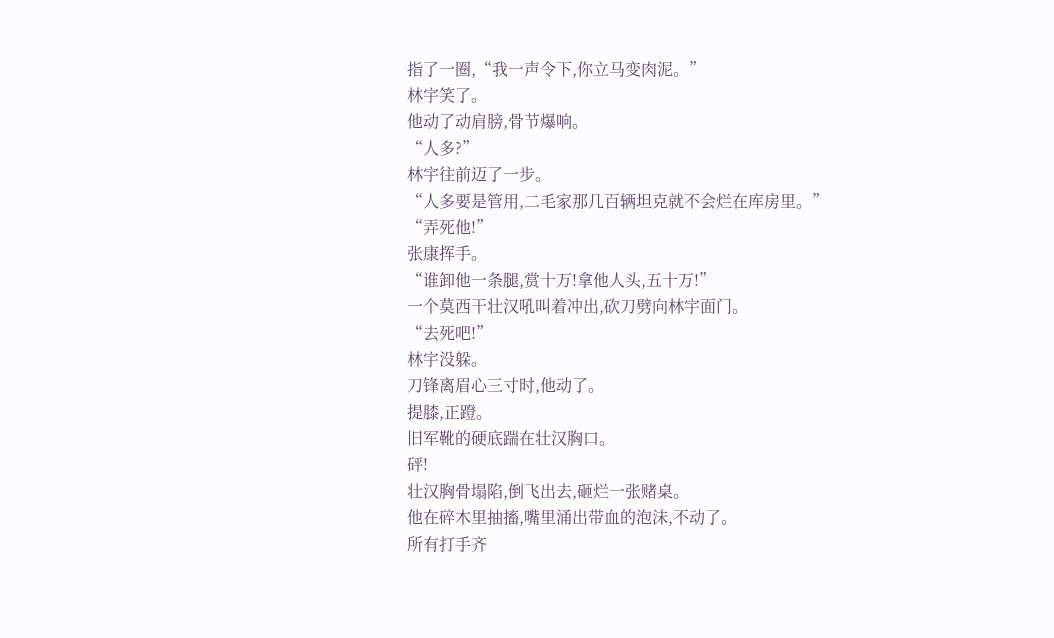指了一圈,“我一声令下,你立马变肉泥。”
林宇笑了。
他动了动肩膀,骨节爆响。
“人多?”
林宇往前迈了一步。
“人多要是管用,二毛家那几百辆坦克就不会烂在库房里。”
“弄死他!”
张康挥手。
“谁卸他一条腿,赏十万!拿他人头,五十万!”
一个莫西干壮汉吼叫着冲出,砍刀劈向林宇面门。
“去死吧!”
林宇没躲。
刀锋离眉心三寸时,他动了。
提膝,正蹬。
旧军靴的硬底踹在壮汉胸口。
砰!
壮汉胸骨塌陷,倒飞出去,砸烂一张赌桌。
他在碎木里抽搐,嘴里涌出带血的泡沫,不动了。
所有打手齐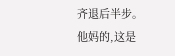齐退后半步。
他妈的,这是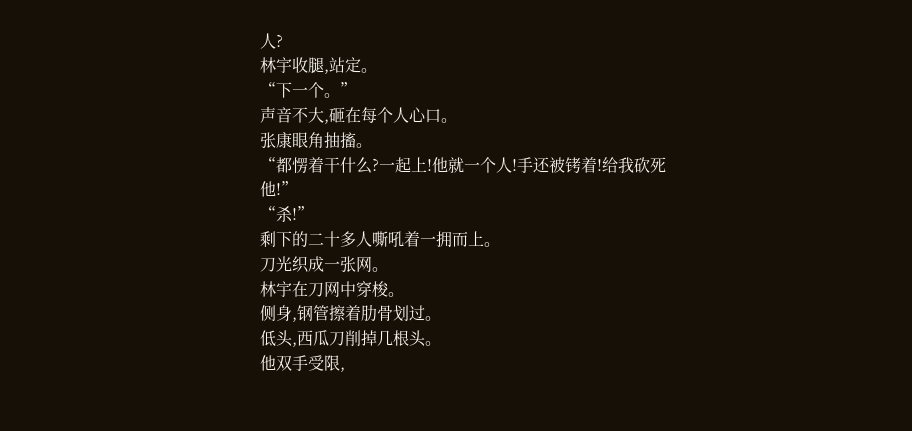人?
林宇收腿,站定。
“下一个。”
声音不大,砸在每个人心口。
张康眼角抽搐。
“都愣着干什么?一起上!他就一个人!手还被铐着!给我砍死他!”
“杀!”
剩下的二十多人嘶吼着一拥而上。
刀光织成一张网。
林宇在刀网中穿梭。
侧身,钢管擦着肋骨划过。
低头,西瓜刀削掉几根头。
他双手受限,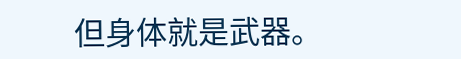但身体就是武器。